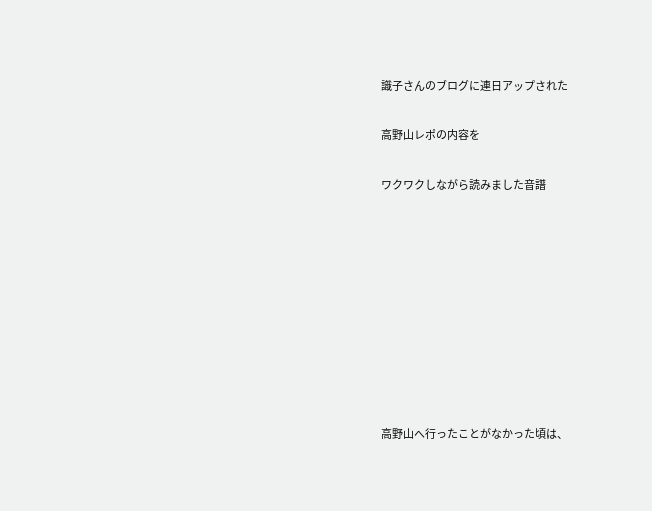識子さんのブログに連日アップされた

高野山レポの内容を

ワクワクしながら読みました音譜









高野山へ行ったことがなかった頃は、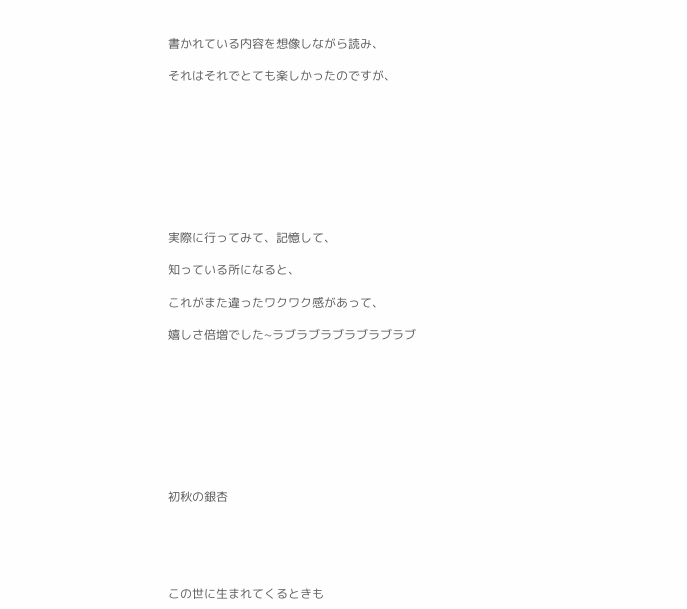書かれている内容を想像しながら読み、

それはそれでとても楽しかったのですが、









実際に行ってみて、記憶して、

知っている所になると、

これがまた違ったワクワク感があって、

嬉しさ倍増でした~ラブラブラブラブラブラブ









初秋の銀杏





この世に生まれてくるときも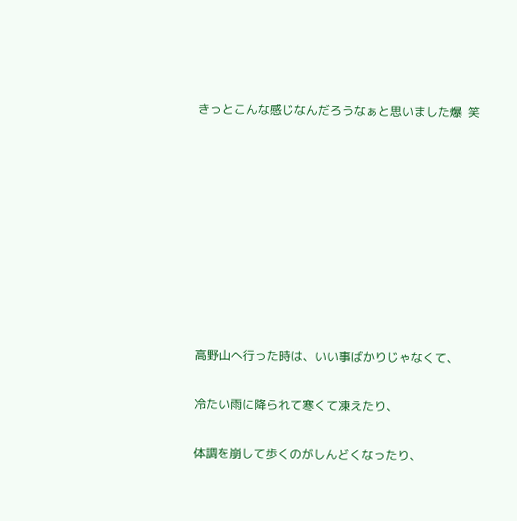きっとこんな感じなんだろうなぁと思いました爆  笑









高野山へ行った時は、いい事ばかりじゃなくて、

冷たい雨に降られて寒くて凍えたり、

体調を崩して歩くのがしんどくなったり、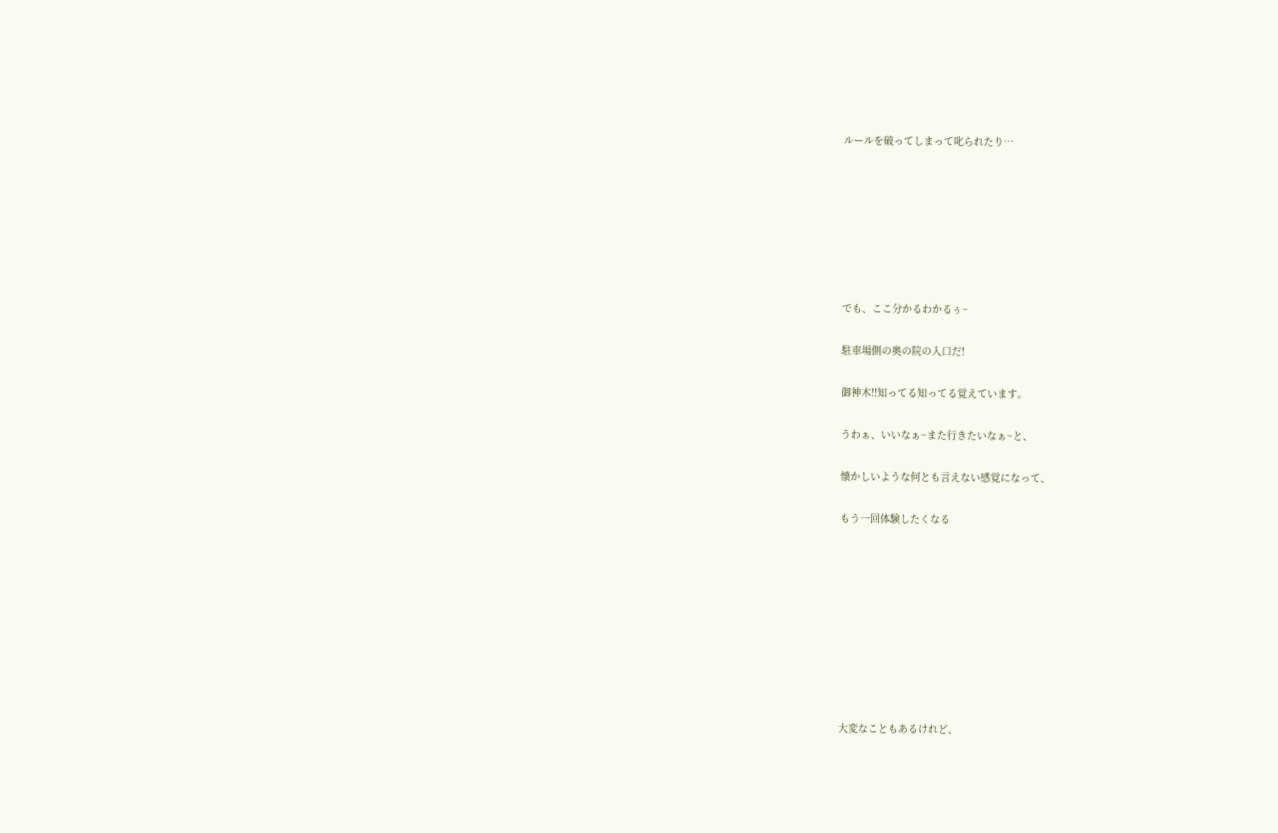ルールを破ってしまって叱られたり…







でも、ここ分かるわかるぅ~

駐車場側の奥の院の入口だ!

御神木!!知ってる知ってる覚えています。

うわぁ、いいなぁ~また行きたいなぁ~と、

懐かしいような何とも言えない感覚になって、

もう一回体験したくなる









大変なこともあるけれど、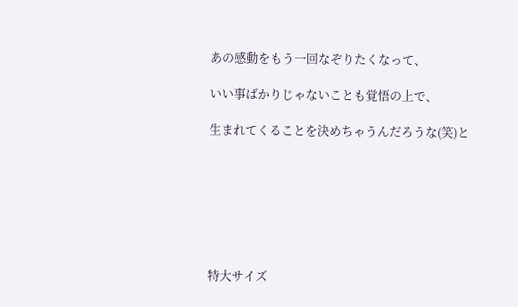あの感動をもう一回なぞりたくなって、

いい事ばかりじゃないことも覚悟の上で、

生まれてくることを決めちゃうんだろうな(笑)と







特大サイズ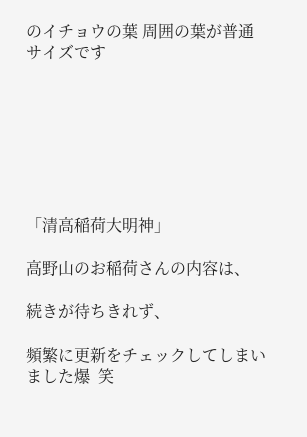のイチョウの葉 周囲の葉が普通サイズです







「清高稲荷大明神」

高野山のお稲荷さんの内容は、

続きが待ちきれず、

頻繁に更新をチェックしてしまいました爆  笑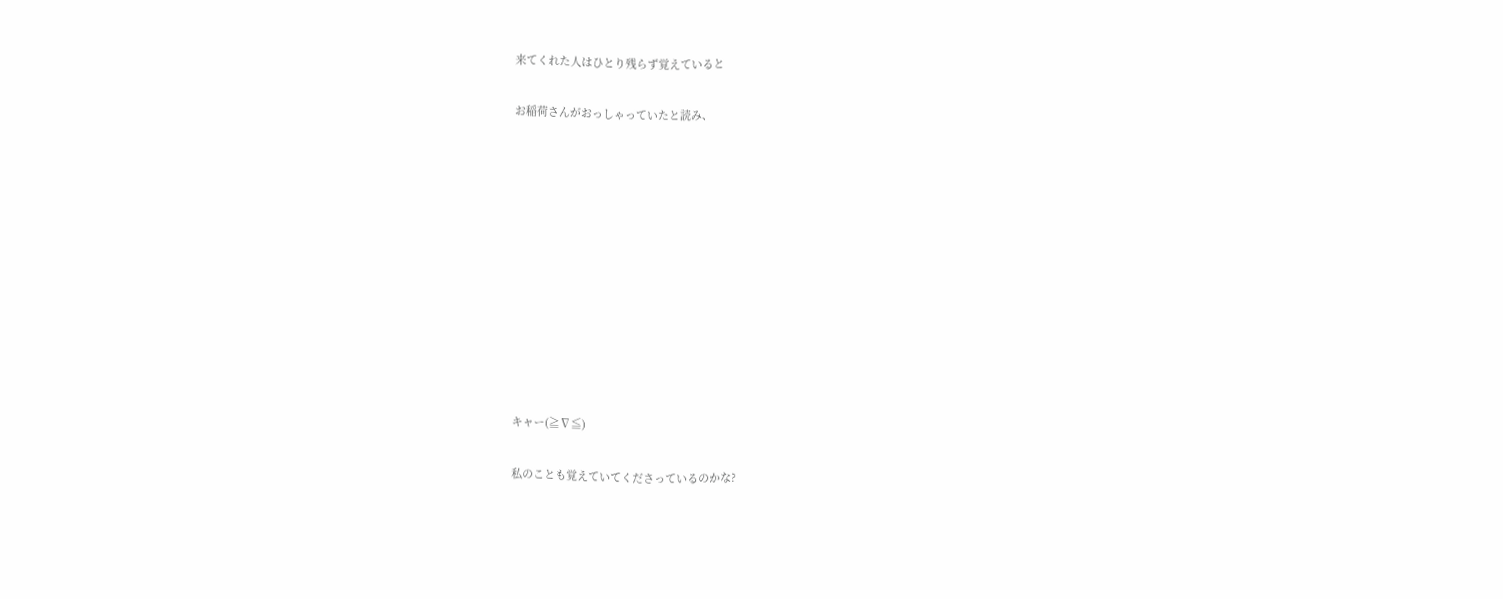来てくれた人はひとり残らず覚えていると

お稲荷さんがおっしゃっていたと読み、











キャー(≧∇≦)

私のことも覚えていてくださっているのかな?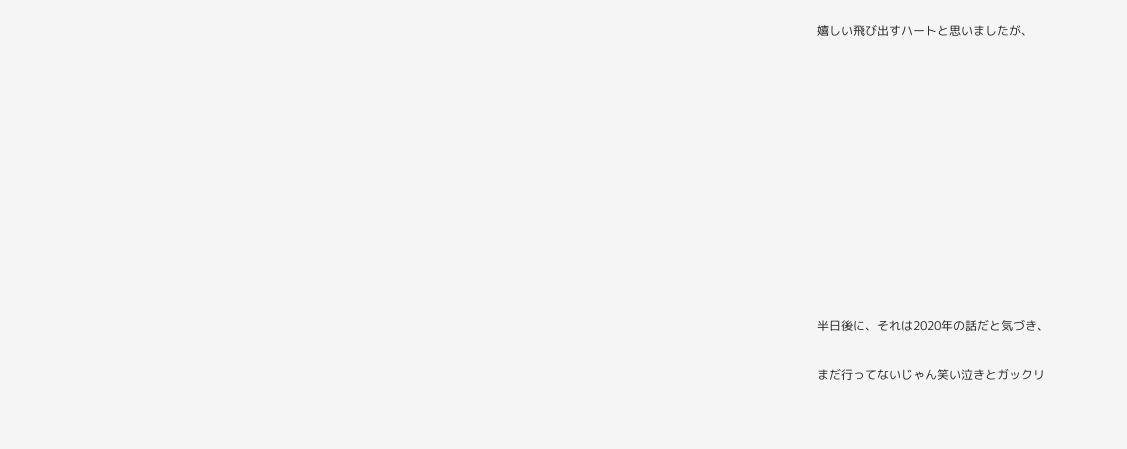嬉しい飛び出すハートと思いましたが、











半日後に、それは2020年の話だと気づき、

まだ行ってないじゃん笑い泣きとガックリ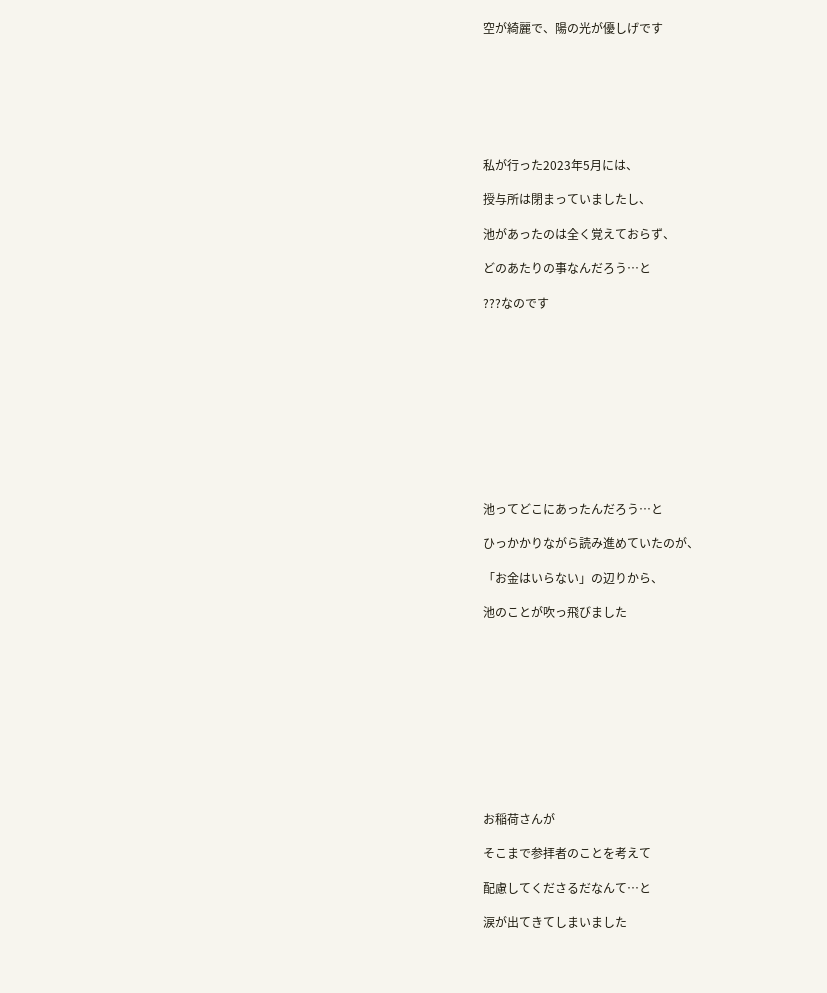空が綺麗で、陽の光が優しげです







私が行った2023年5月には、

授与所は閉まっていましたし、

池があったのは全く覚えておらず、

どのあたりの事なんだろう…と

???なのです











池ってどこにあったんだろう…と

ひっかかりながら読み進めていたのが、

「お金はいらない」の辺りから、

池のことが吹っ飛びました











お稲荷さんが

そこまで参拝者のことを考えて

配慮してくださるだなんて…と

涙が出てきてしまいました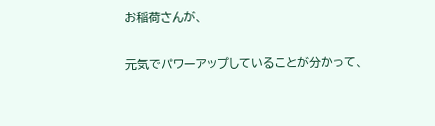お稲荷さんが、

元気でパワーアップしていることが分かって、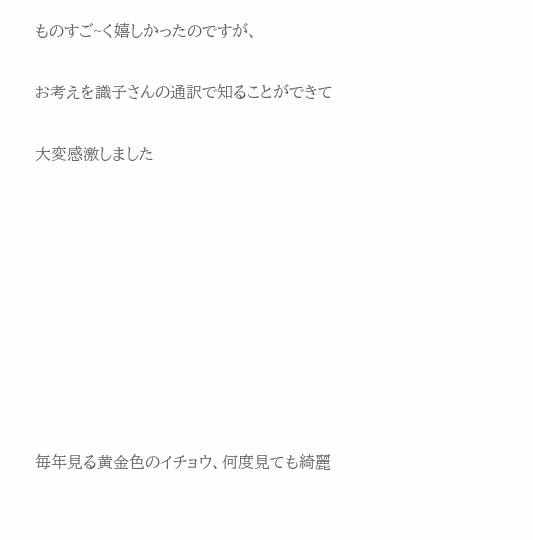ものすご~く嬉しかったのですが、

お考えを識子さんの通訳で知ることができて

大変感激しました









毎年見る黄金色のイチョウ、何度見ても綺麗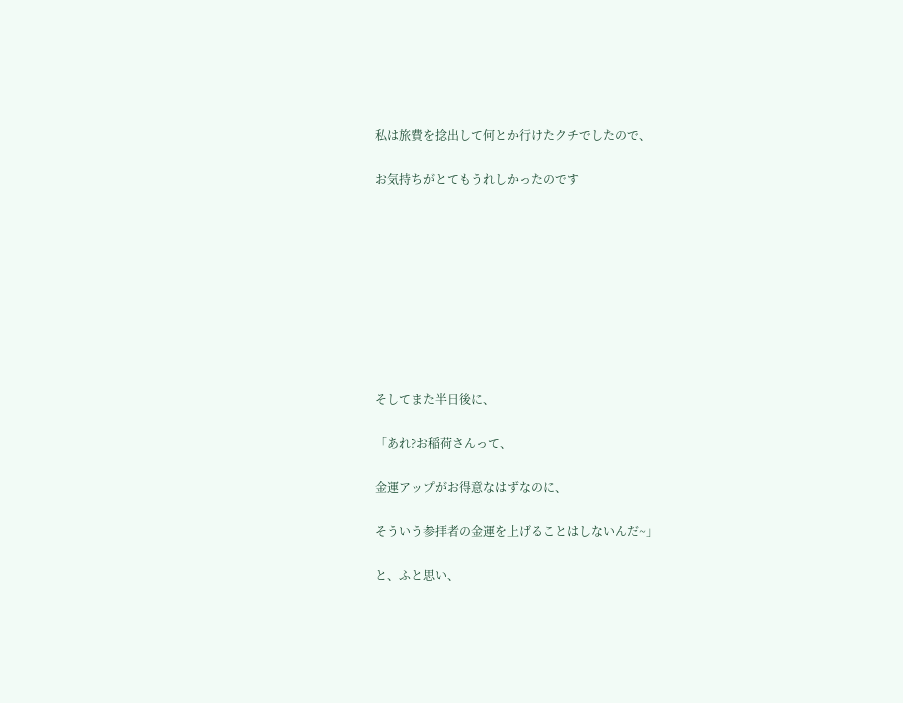私は旅費を捻出して何とか行けたクチでしたので、

お気持ちがとてもうれしかったのです









そしてまた半日後に、

「あれ?お稲荷さんって、

金運アップがお得意なはずなのに、

そういう参拝者の金運を上げることはしないんだ~」

と、ふと思い、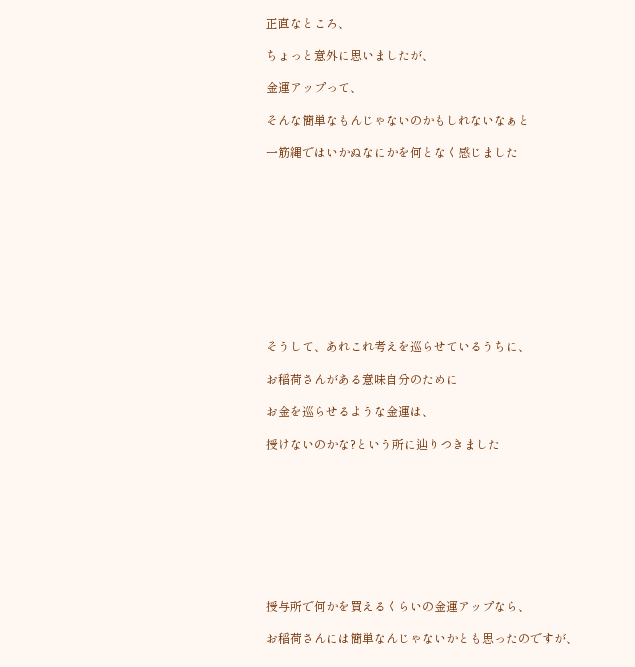正直なところ、

ちょっと意外に思いましたが、

金運アップって、

そんな簡単なもんじゃないのかもしれないなぁと

一筋縄ではいかぬなにかを何となく感じました











そうして、あれこれ考えを巡らせているうちに、

お稲荷さんがある意味自分のために

お金を巡らせるような金運は、

授けないのかな?という所に辿りつきました









授与所で何かを買えるくらいの金運アップなら、

お稲荷さんには簡単なんじゃないかとも思ったのですが、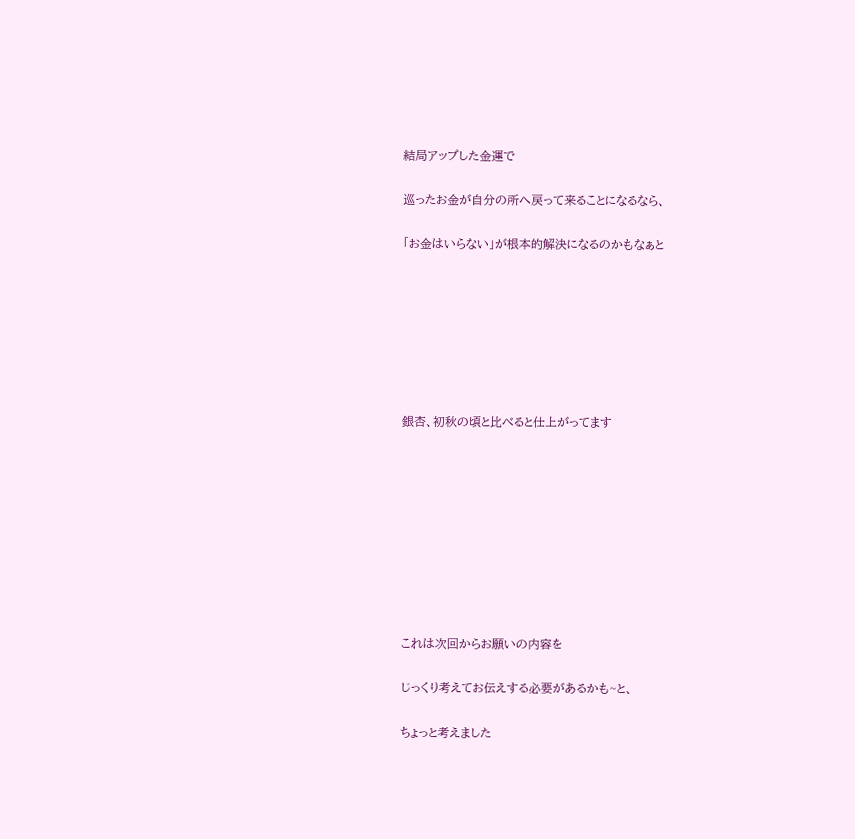結局アップした金運で

巡ったお金が自分の所へ戻って来ることになるなら、

「お金はいらない」が根本的解決になるのかもなぁと







銀杏、初秋の頃と比べると仕上がってます









これは次回からお願いの内容を

じっくり考えてお伝えする必要があるかも~と、

ちょっと考えました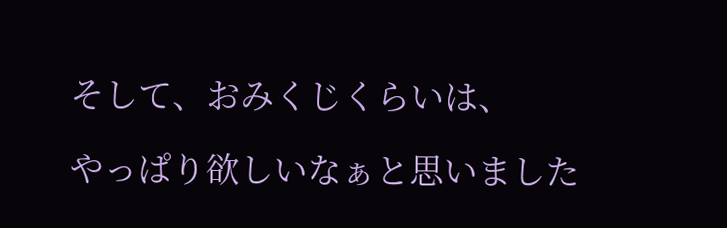そして、おみくじくらいは、

やっぱり欲しいなぁと思いました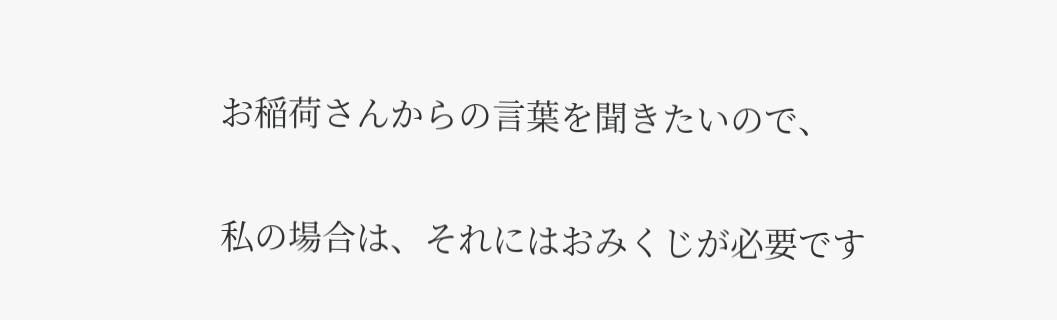お稲荷さんからの言葉を聞きたいので、

私の場合は、それにはおみくじが必要です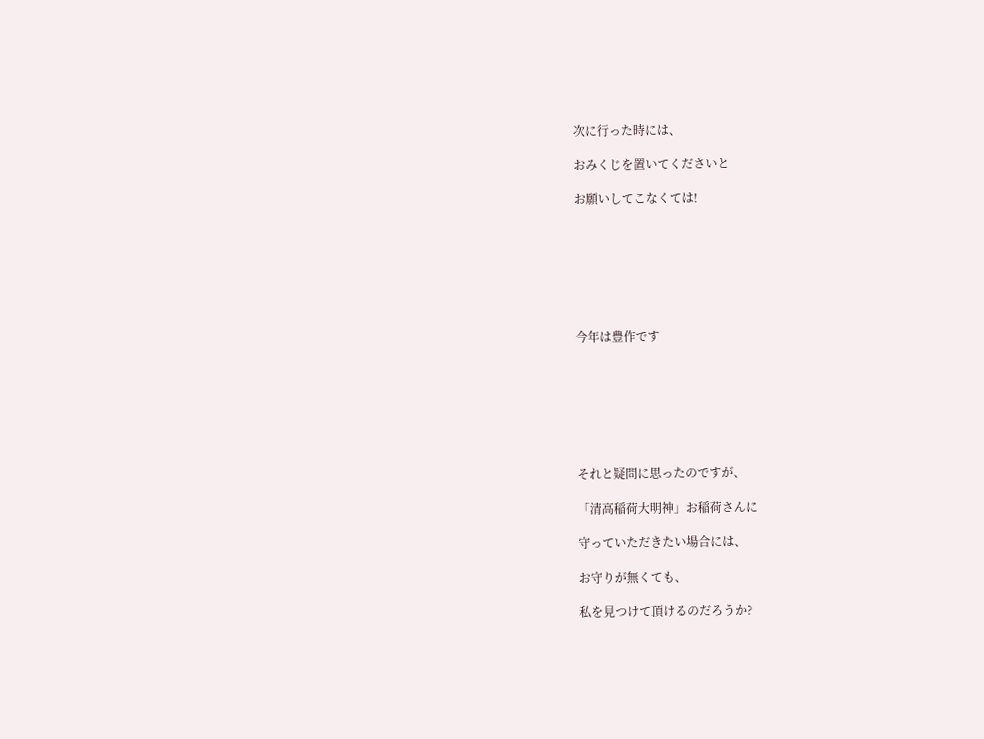次に行った時には、

おみくじを置いてくださいと

お願いしてこなくては!







今年は豊作です







それと疑問に思ったのですが、

「清高稲荷大明神」お稲荷さんに

守っていただきたい場合には、

お守りが無くても、

私を見つけて頂けるのだろうか?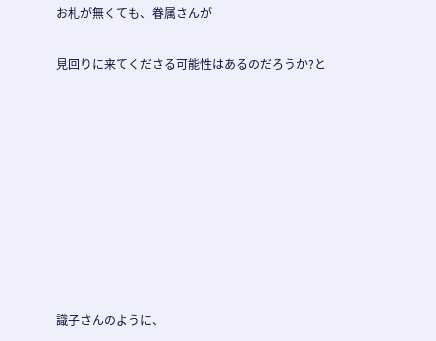お札が無くても、眷属さんが

見回りに来てくださる可能性はあるのだろうか?と









識子さんのように、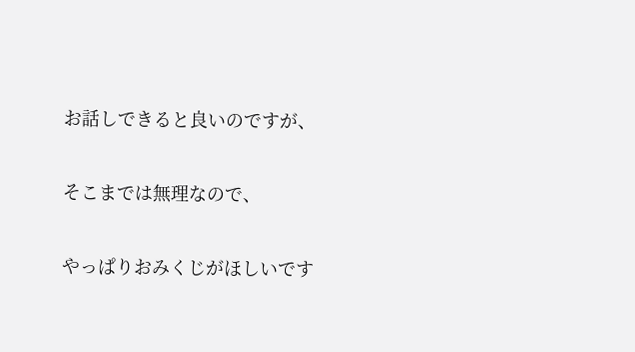お話しできると良いのですが、

そこまでは無理なので、

やっぱりおみくじがほしいです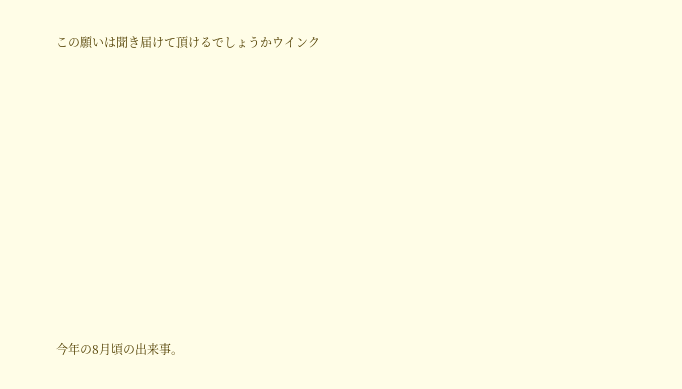この願いは聞き届けて頂けるでしょうかウインク











今年の8月頃の出来事。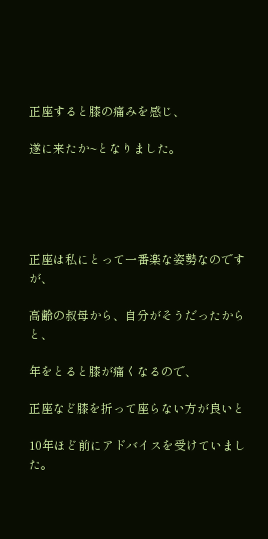正座すると膝の痛みを感じ、

遂に来たか~となりました。





正座は私にとって一番楽な姿勢なのですが、

高齢の叔母から、自分がそうだったからと、

年をとると膝が痛くなるので、

正座など膝を折って座らない方が良いと

10年ほど前にアドバイスを受けていました。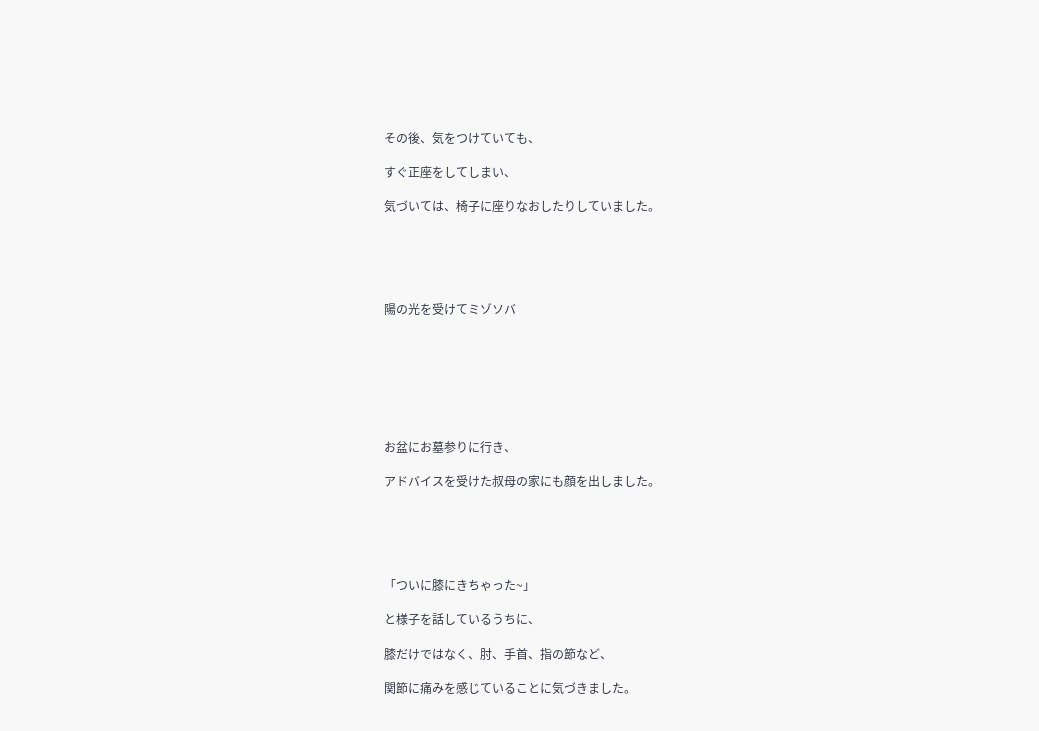その後、気をつけていても、

すぐ正座をしてしまい、

気づいては、椅子に座りなおしたりしていました。





陽の光を受けてミゾソバ







お盆にお墓参りに行き、

アドバイスを受けた叔母の家にも顔を出しました。





「ついに膝にきちゃった~」

と様子を話しているうちに、

膝だけではなく、肘、手首、指の節など、

関節に痛みを感じていることに気づきました。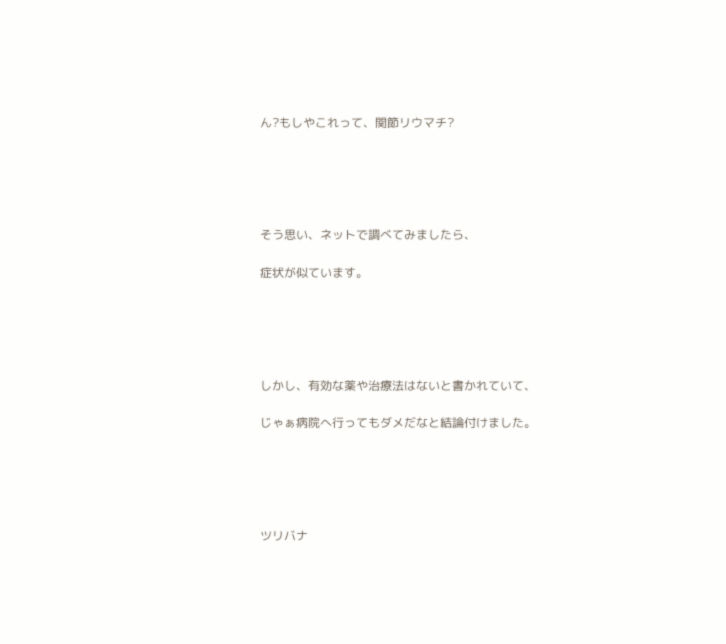ん?もしやこれって、関節リウマチ?





そう思い、ネットで調べてみましたら、

症状が似ています。





しかし、有効な薬や治療法はないと書かれていて、

じゃぁ病院へ行ってもダメだなと結論付けました。





ツリバナ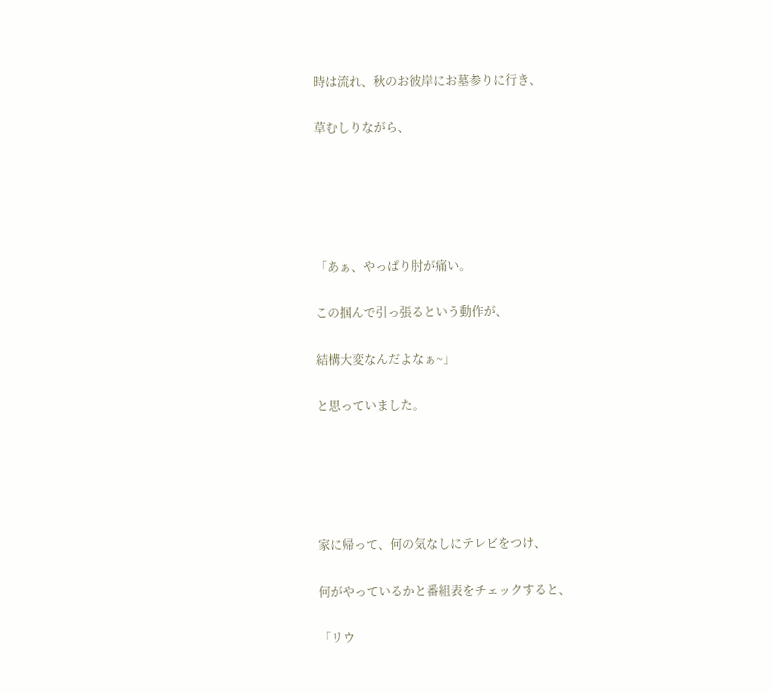時は流れ、秋のお彼岸にお墓参りに行き、

草むしりながら、





「あぁ、やっぱり肘が痛い。

この掴んで引っ張るという動作が、

結構大変なんだよなぁ~」

と思っていました。





家に帰って、何の気なしにテレビをつけ、

何がやっているかと番組表をチェックすると、

「リウ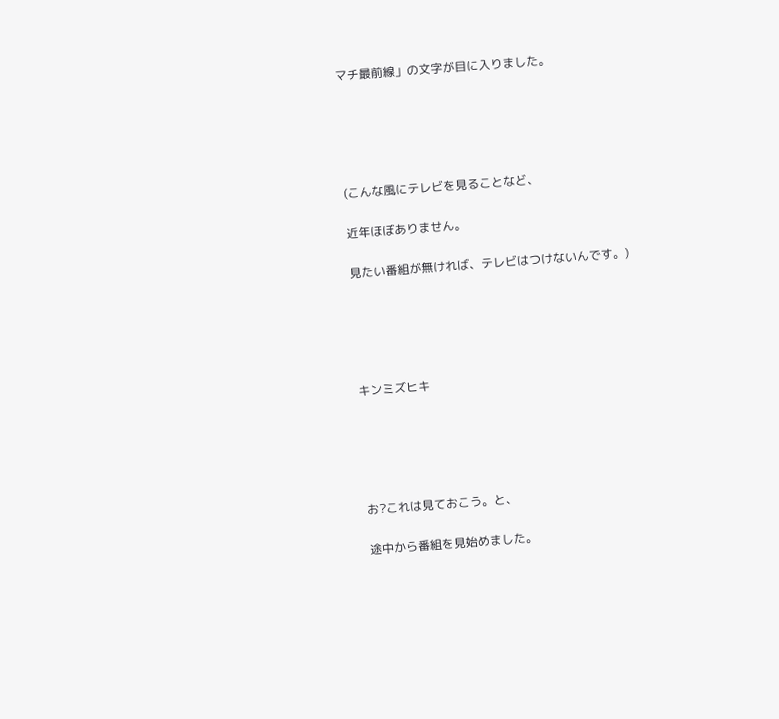マチ最前線」の文字が目に入りました。





(こんな風にテレビを見ることなど、

近年ほぼありません。

見たい番組が無ければ、テレビはつけないんです。)





キンミズヒキ





お?これは見ておこう。と、

途中から番組を見始めました。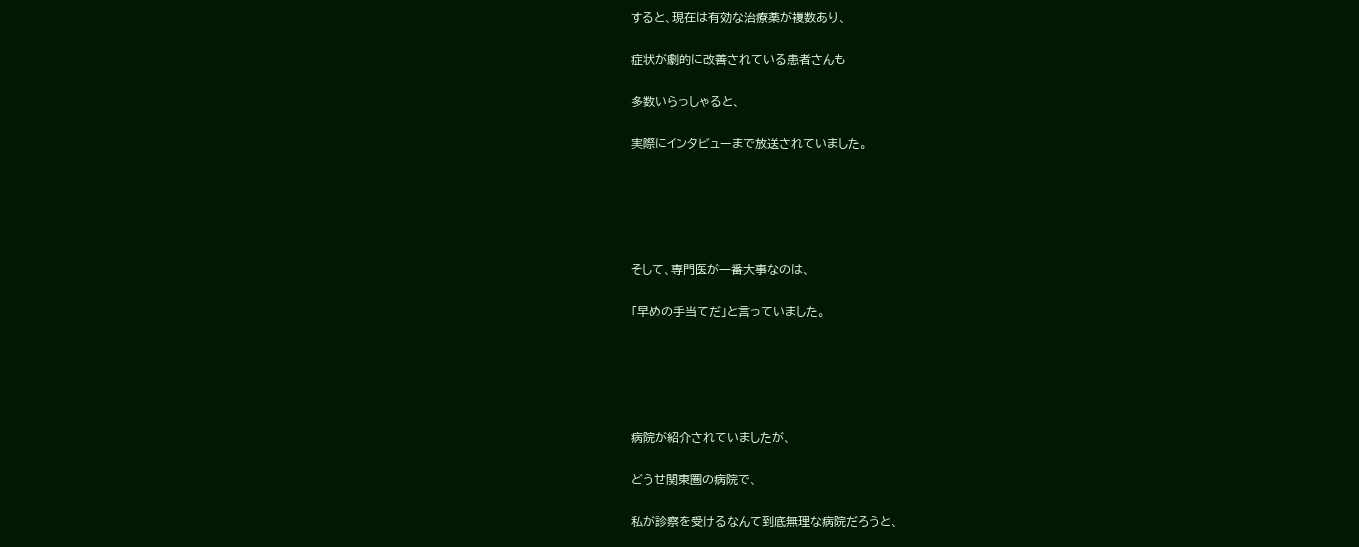すると、現在は有効な治療薬が複数あり、

症状が劇的に改善されている患者さんも

多数いらっしゃると、

実際にインタビューまで放送されていました。





そして、専門医が一番大事なのは、

「早めの手当てだ」と言っていました。





病院が紹介されていましたが、

どうせ関東圏の病院で、

私が診察を受けるなんて到底無理な病院だろうと、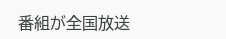番組が全国放送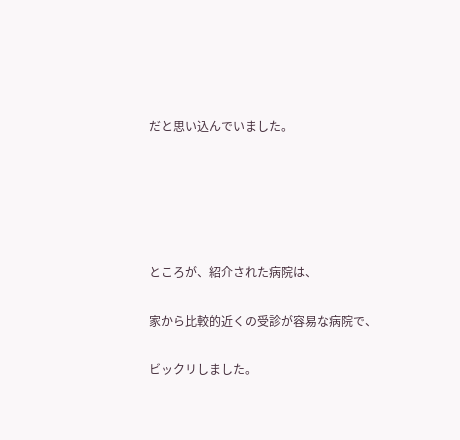だと思い込んでいました。





ところが、紹介された病院は、

家から比較的近くの受診が容易な病院で、

ビックリしました。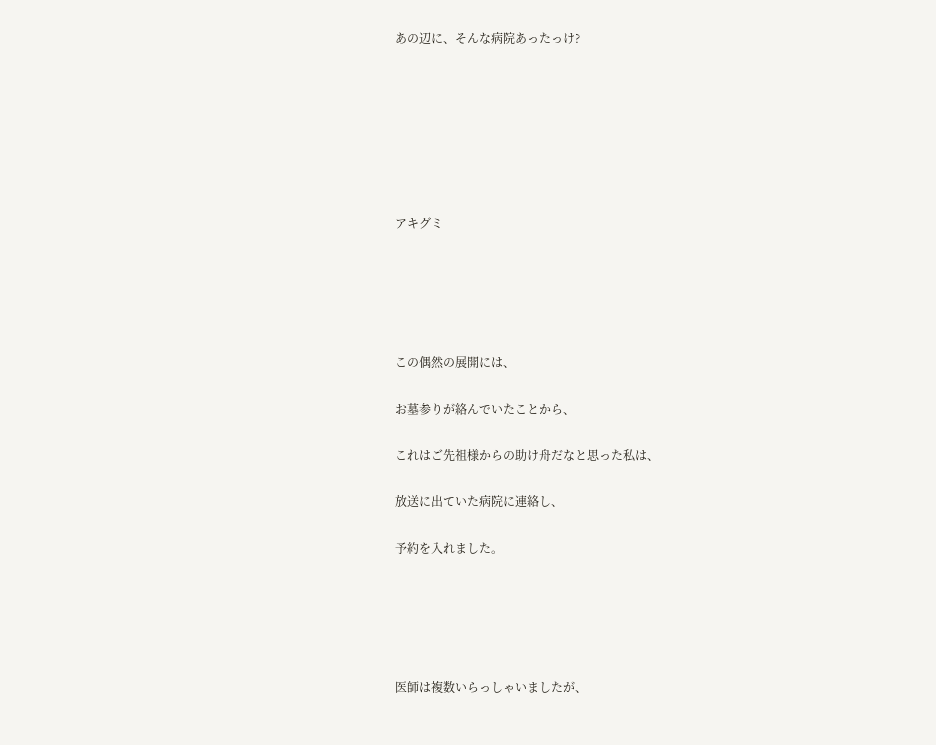あの辺に、そんな病院あったっけ?







アキグミ





この偶然の展開には、

お墓参りが絡んでいたことから、

これはご先祖様からの助け舟だなと思った私は、

放送に出ていた病院に連絡し、

予約を入れました。





医師は複数いらっしゃいましたが、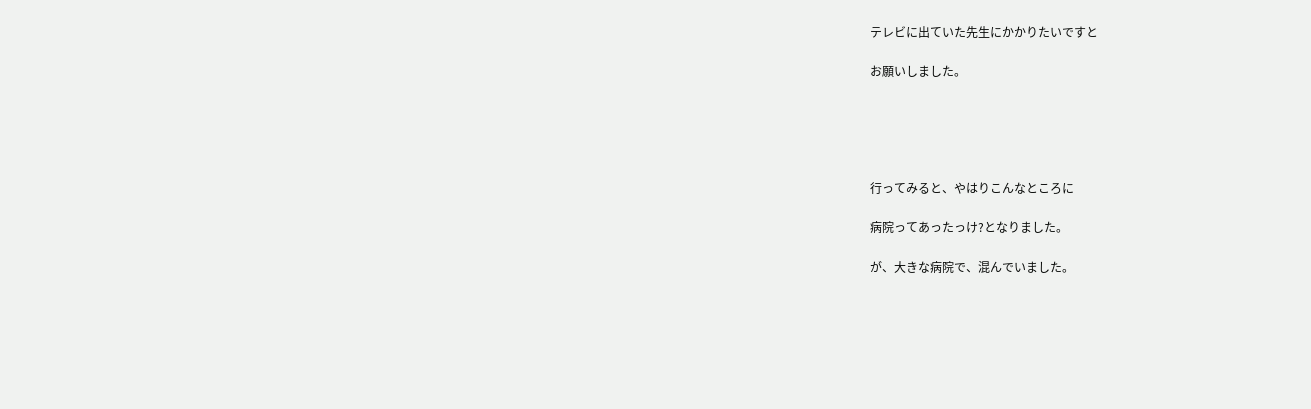テレビに出ていた先生にかかりたいですと

お願いしました。





行ってみると、やはりこんなところに

病院ってあったっけ?となりました。

が、大きな病院で、混んでいました。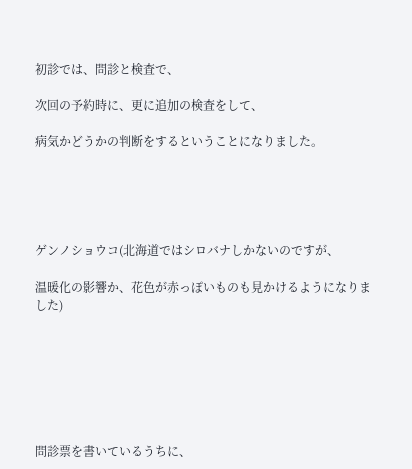初診では、問診と検査で、

次回の予約時に、更に追加の検査をして、

病気かどうかの判断をするということになりました。





ゲンノショウコ(北海道ではシロバナしかないのですが、

温暖化の影響か、花色が赤っぽいものも見かけるようになりました)







問診票を書いているうちに、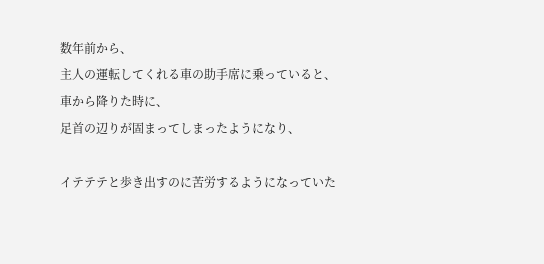数年前から、
主人の運転してくれる車の助手席に乗っていると、
車から降りた時に、
足首の辺りが固まってしまったようになり、

イテテテと歩き出すのに苦労するようになっていた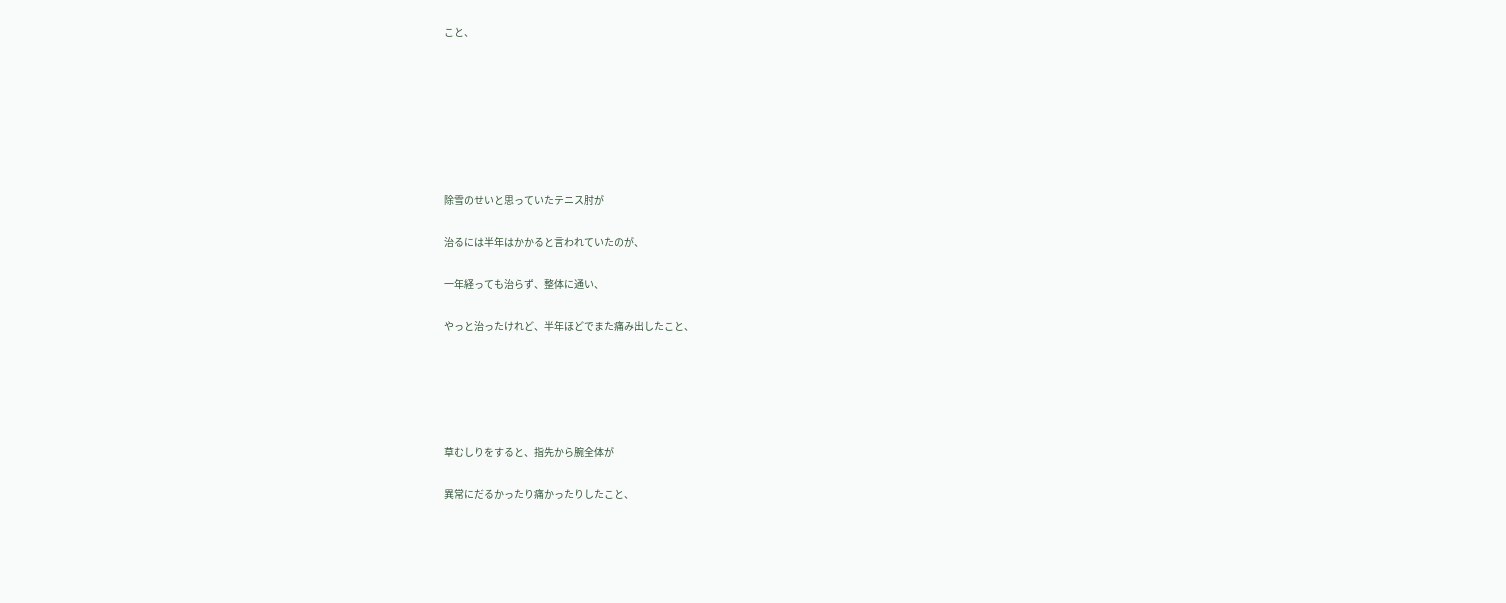こと、







除雪のせいと思っていたテニス肘が

治るには半年はかかると言われていたのが、

一年経っても治らず、整体に通い、

やっと治ったけれど、半年ほどでまた痛み出したこと、





草むしりをすると、指先から腕全体が

異常にだるかったり痛かったりしたこと、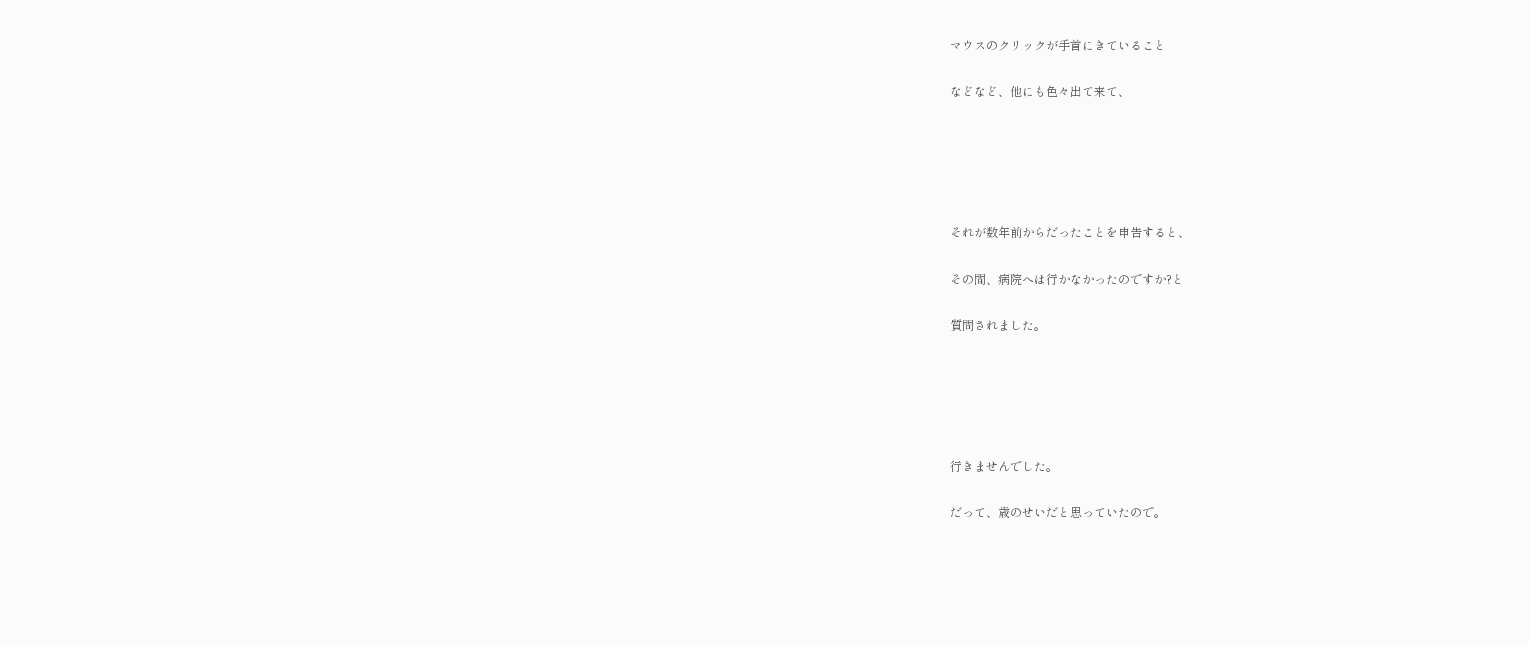マウスのクリックが手首にきていること

などなど、他にも色々出て来て、





それが数年前からだったことを申告すると、

その間、病院へは行かなかったのですか?と

質問されました。





行きませんでした。

だって、歳のせいだと思っていたので。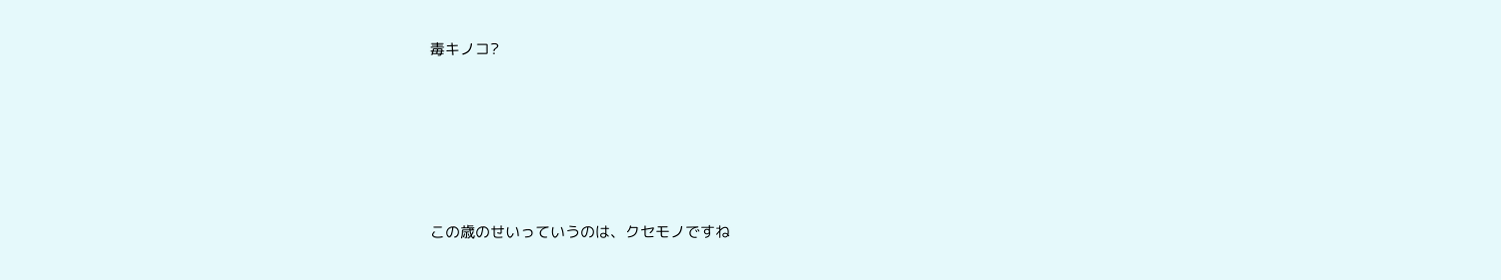毒キノコ?





この歳のせいっていうのは、クセモノですね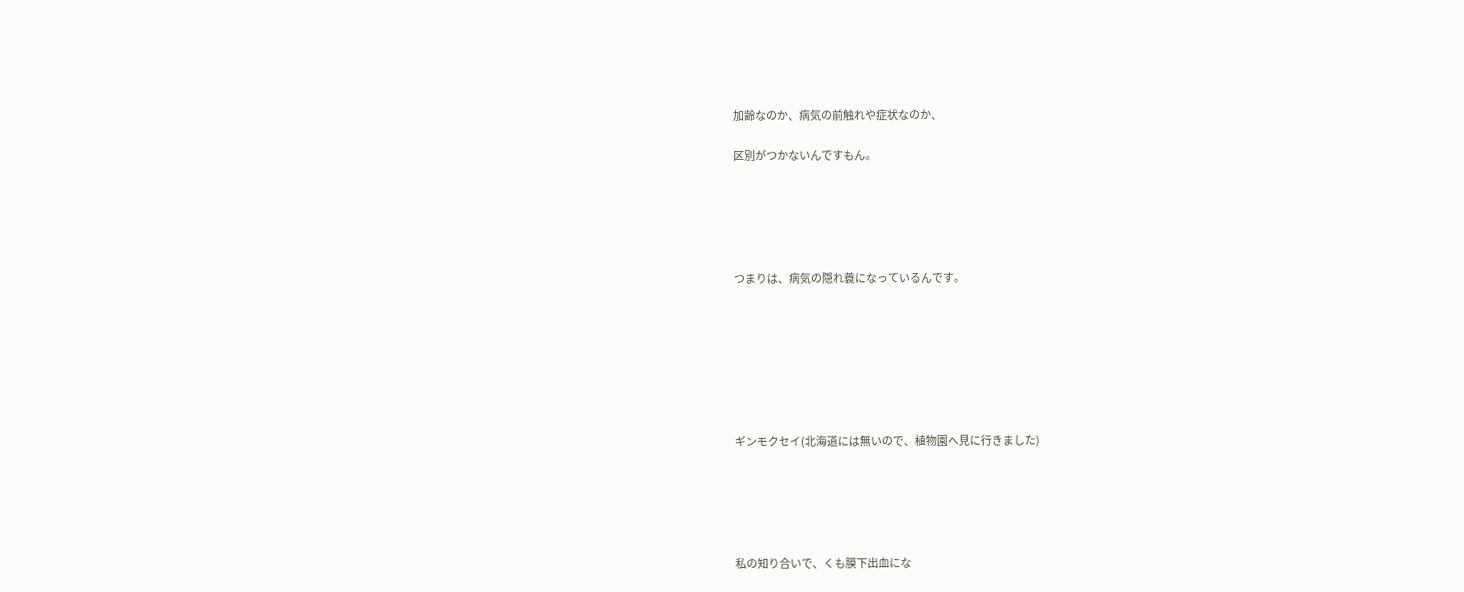加齢なのか、病気の前触れや症状なのか、

区別がつかないんですもん。





つまりは、病気の隠れ蓑になっているんです。







ギンモクセイ(北海道には無いので、植物園へ見に行きました)





私の知り合いで、くも膜下出血にな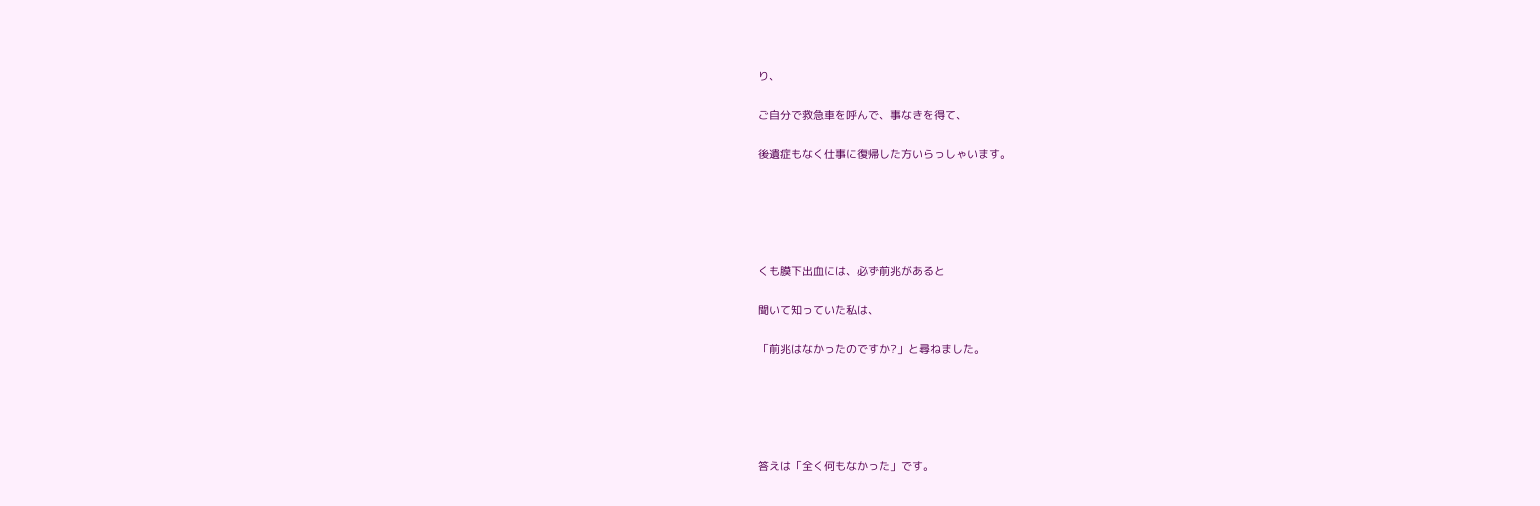り、

ご自分で救急車を呼んで、事なきを得て、

後遺症もなく仕事に復帰した方いらっしゃいます。





くも膜下出血には、必ず前兆があると

聞いて知っていた私は、

「前兆はなかったのですか?」と尋ねました。





答えは「全く何もなかった」です。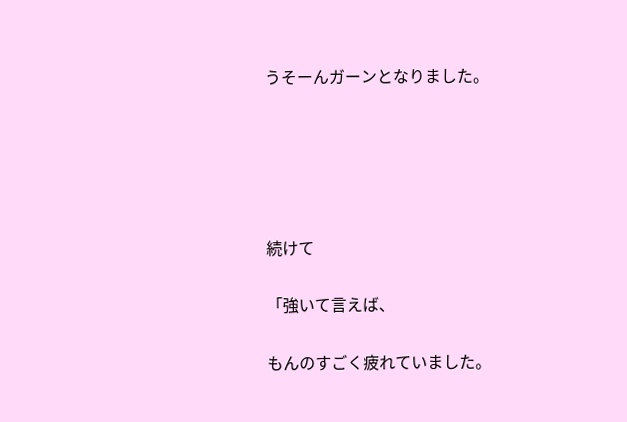うそーんガーンとなりました。





続けて

「強いて言えば、

もんのすごく疲れていました。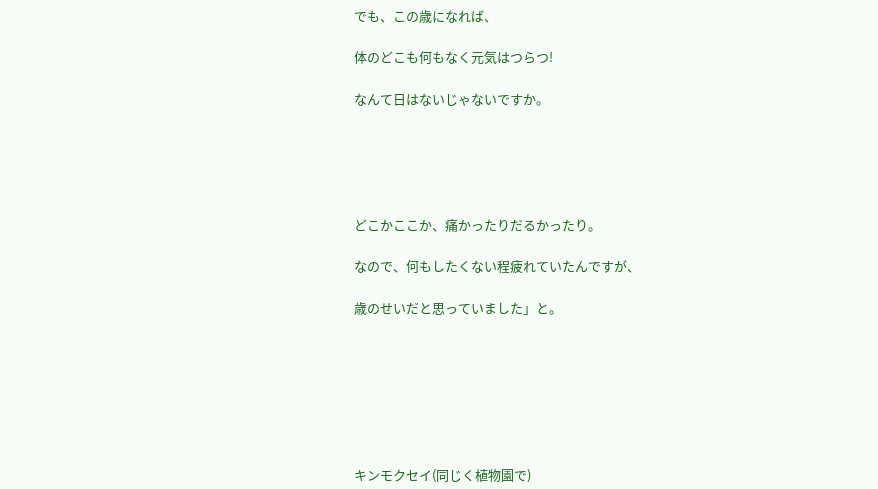でも、この歳になれば、

体のどこも何もなく元気はつらつ!

なんて日はないじゃないですか。





どこかここか、痛かったりだるかったり。

なので、何もしたくない程疲れていたんですが、

歳のせいだと思っていました」と。







キンモクセイ(同じく植物園で)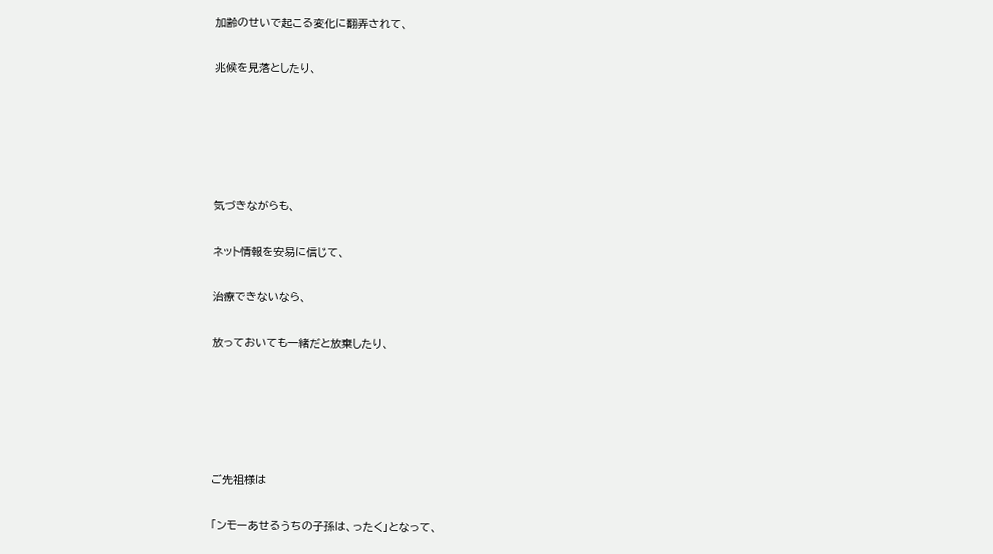加齢のせいで起こる変化に翻弄されて、

兆候を見落としたり、





気づきながらも、

ネット情報を安易に信じて、

治療できないなら、

放っておいても一緒だと放棄したり、





ご先祖様は

「ンモーあせるうちの子孫は、ったく」となって、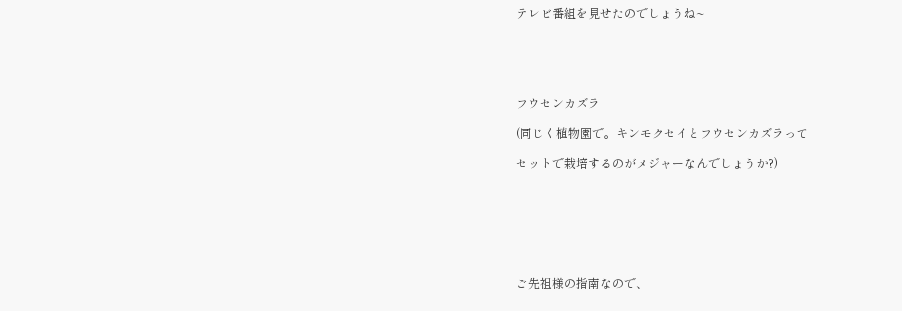テレビ番組を見せたのでしょうね~





フウセンカズラ

(同じく植物園で。キンモクセイとフウセンカズラって

セットで栽培するのがメジャーなんでしょうか?)







ご先祖様の指南なので、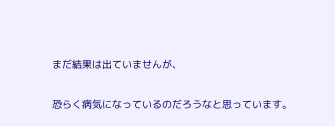まだ結果は出ていませんが、

恐らく病気になっているのだろうなと思っています。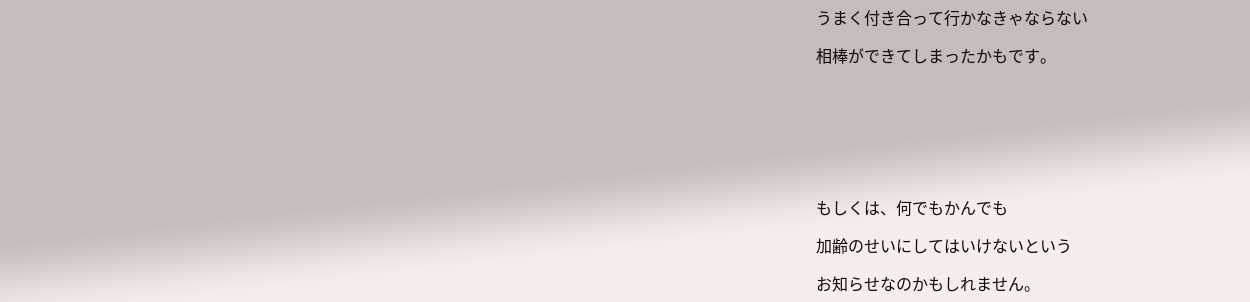うまく付き合って行かなきゃならない

相棒ができてしまったかもです。







もしくは、何でもかんでも

加齢のせいにしてはいけないという

お知らせなのかもしれません。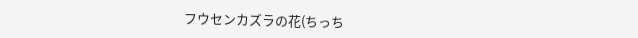フウセンカズラの花(ちっち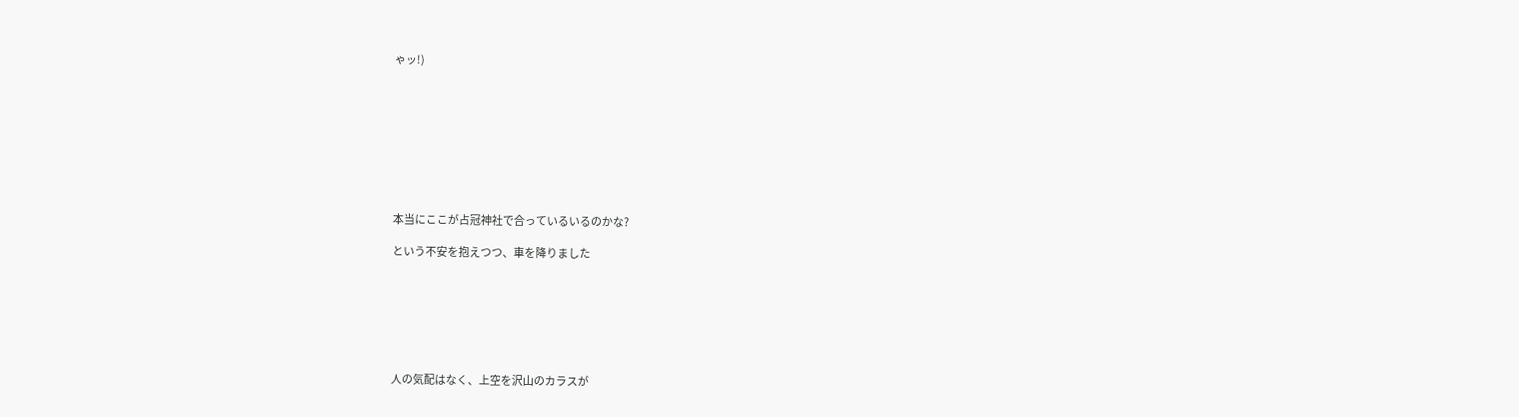ゃッ!)









本当にここが占冠神社で合っているいるのかな?

という不安を抱えつつ、車を降りました







人の気配はなく、上空を沢山のカラスが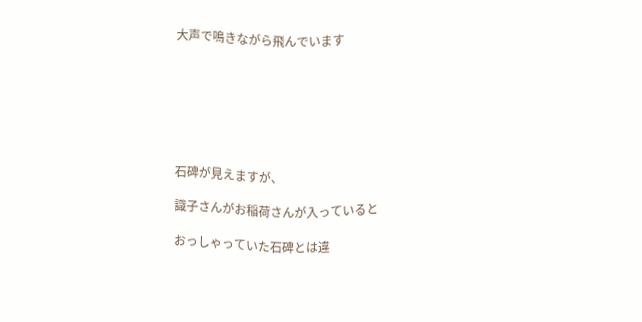大声で鳴きながら飛んでいます







石碑が見えますが、

識子さんがお稲荷さんが入っていると

おっしゃっていた石碑とは違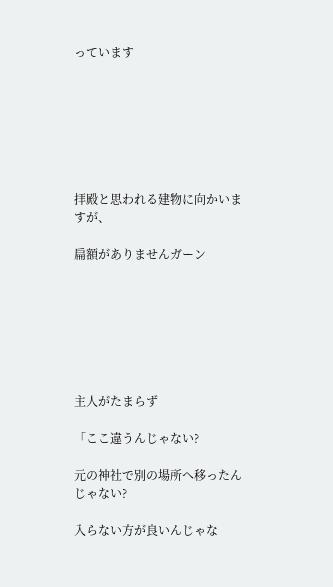っています







拝殿と思われる建物に向かいますが、

扁額がありませんガーン







主人がたまらず

「ここ違うんじゃない?

元の神社で別の場所へ移ったんじゃない?

入らない方が良いんじゃな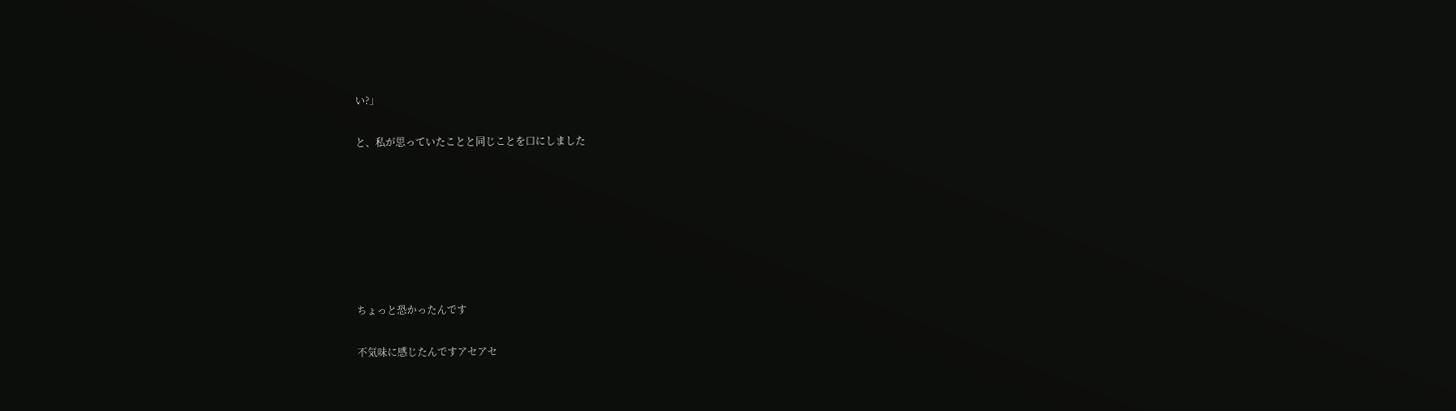い?」

と、私が思っていたことと同じことを口にしました







ちょっと恐かったんです

不気味に感じたんですアセアセ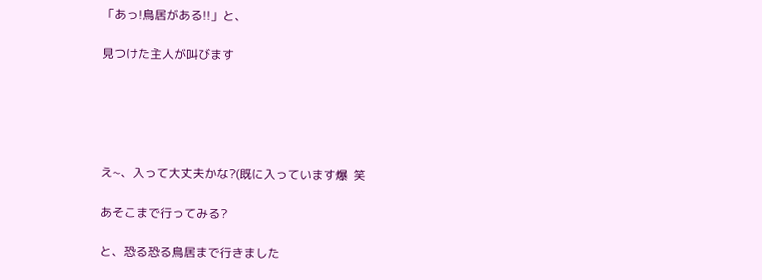「あっ!鳥居がある!!」と、

見つけた主人が叫びます





え~、入って大丈夫かな?(既に入っています爆  笑

あそこまで行ってみる?

と、恐る恐る鳥居まで行きました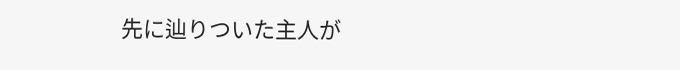先に辿りついた主人が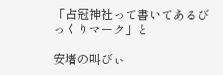「占冠神社って書いてあるびっくりマーク」と

安堵の叫びぃ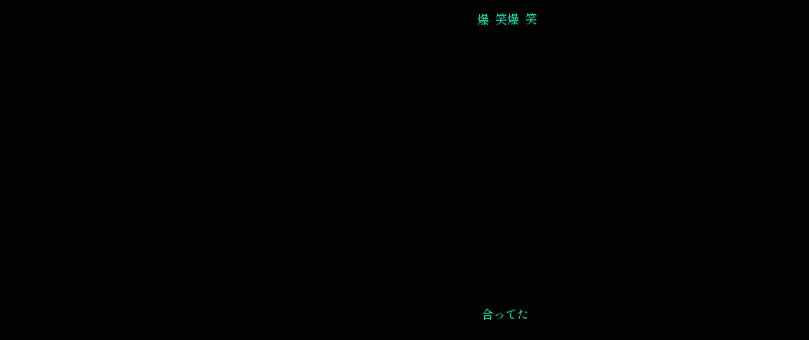爆  笑爆  笑











合ってた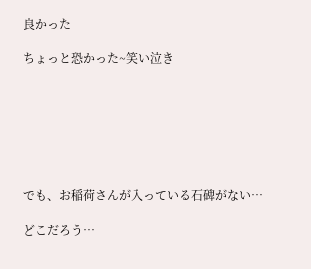良かった

ちょっと恐かった~笑い泣き







でも、お稲荷さんが入っている石碑がない…

どこだろう…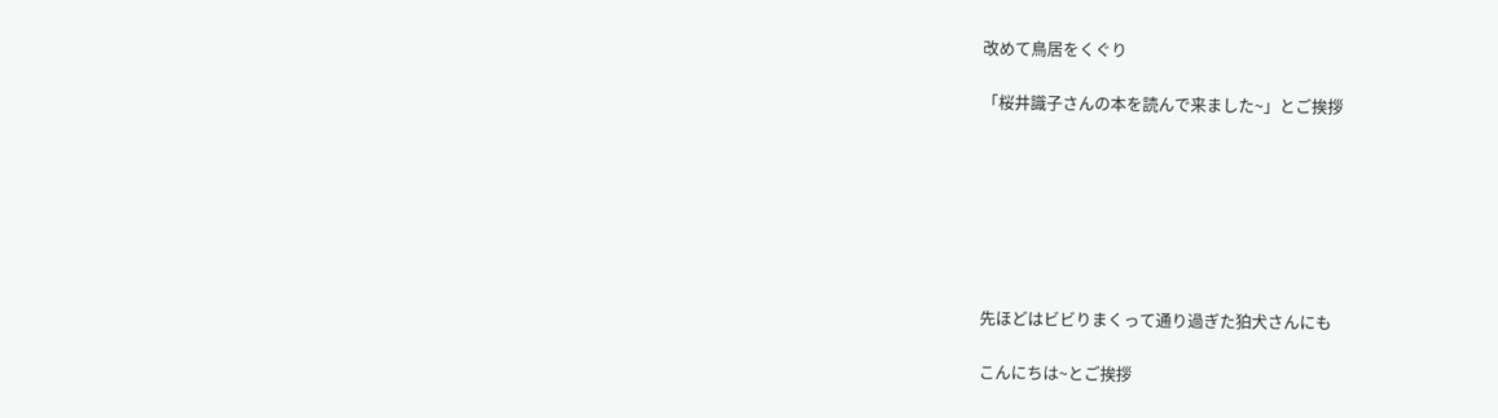改めて鳥居をくぐり

「桜井識子さんの本を読んで来ました~」とご挨拶







先ほどはビビりまくって通り過ぎた狛犬さんにも

こんにちは~とご挨拶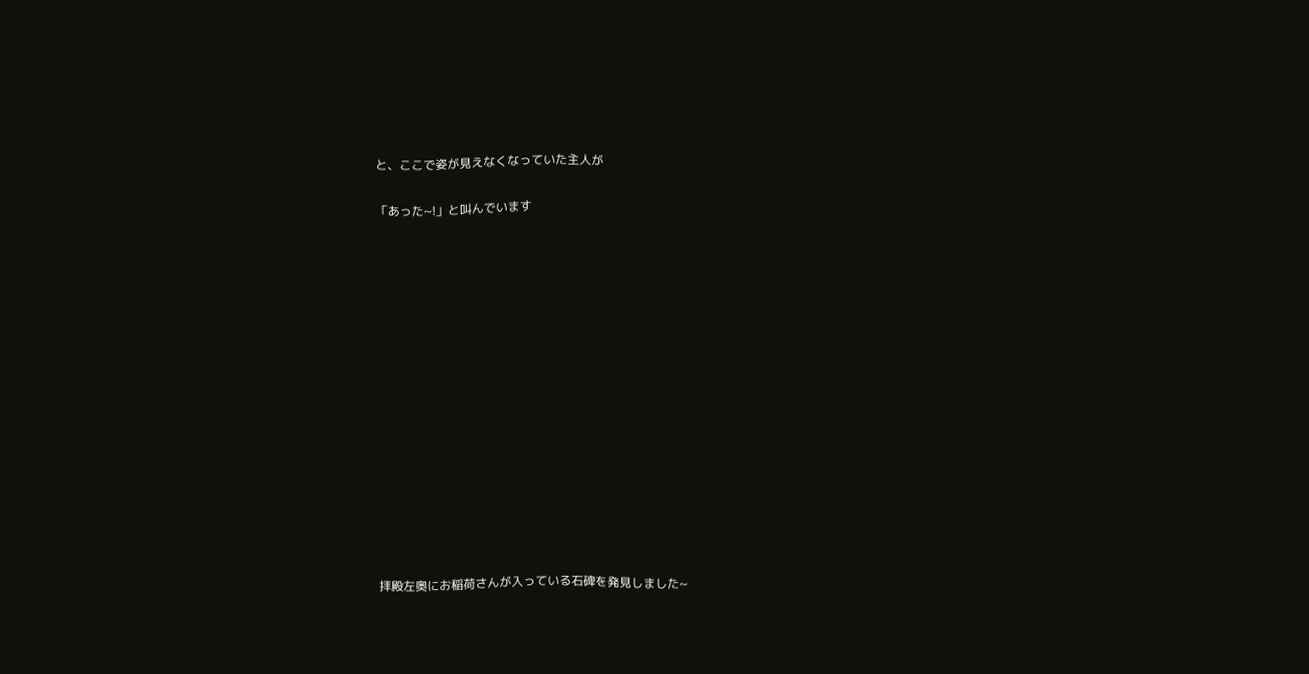と、ここで姿が見えなくなっていた主人が

「あった~!」と叫んでいます















拝殿左奥にお稲荷さんが入っている石碑を発見しました~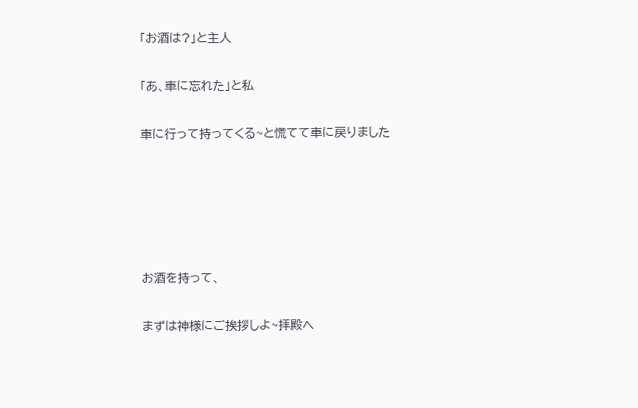「お酒は?」と主人

「あ、車に忘れた」と私

車に行って持ってくる~と慌てて車に戻りました





お酒を持って、

まずは神様にご挨拶しよ~拝殿へ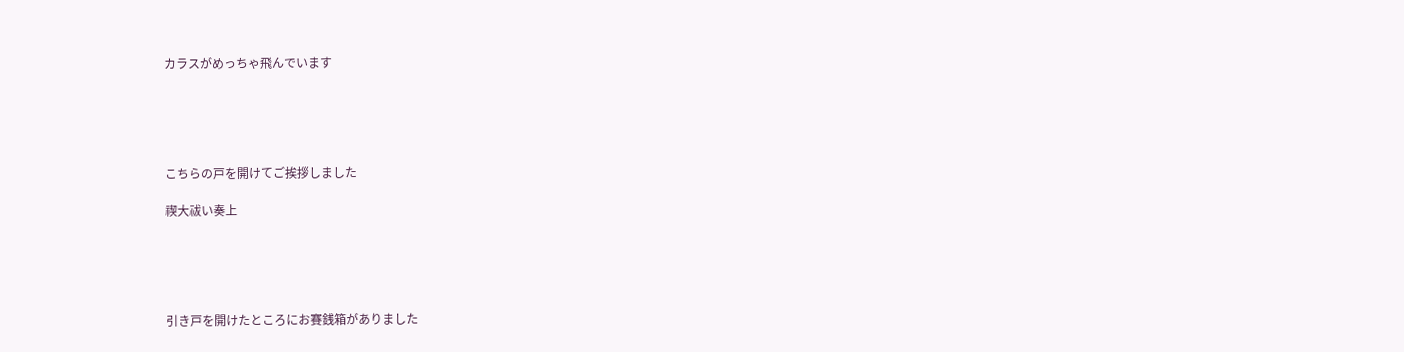カラスがめっちゃ飛んでいます





こちらの戸を開けてご挨拶しました

禊大祓い奏上





引き戸を開けたところにお賽銭箱がありました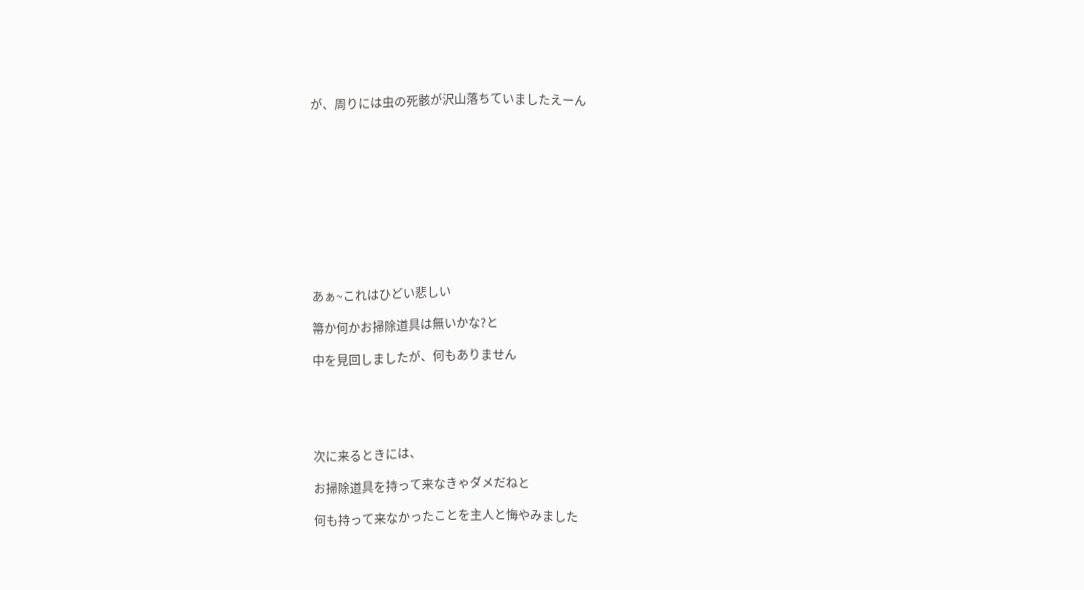が、周りには虫の死骸が沢山落ちていましたえーん











あぁ~これはひどい悲しい

箒か何かお掃除道具は無いかな?と

中を見回しましたが、何もありません





次に来るときには、

お掃除道具を持って来なきゃダメだねと

何も持って来なかったことを主人と悔やみました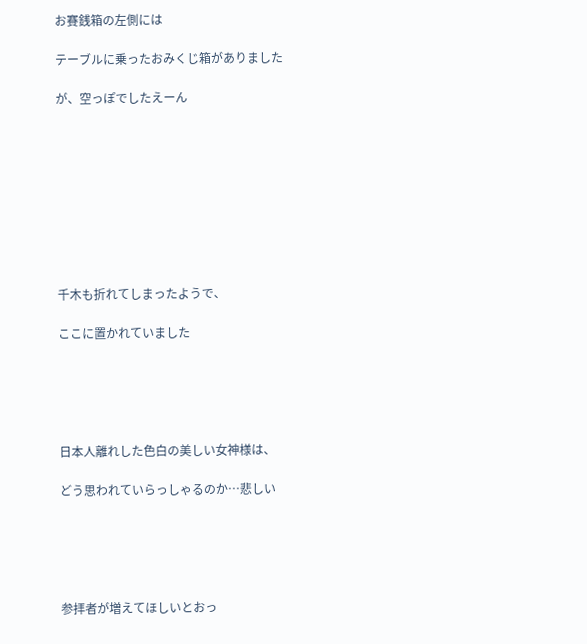お賽銭箱の左側には

テーブルに乗ったおみくじ箱がありました

が、空っぽでしたえーん









千木も折れてしまったようで、

ここに置かれていました





日本人離れした色白の美しい女神様は、

どう思われていらっしゃるのか…悲しい





参拝者が増えてほしいとおっ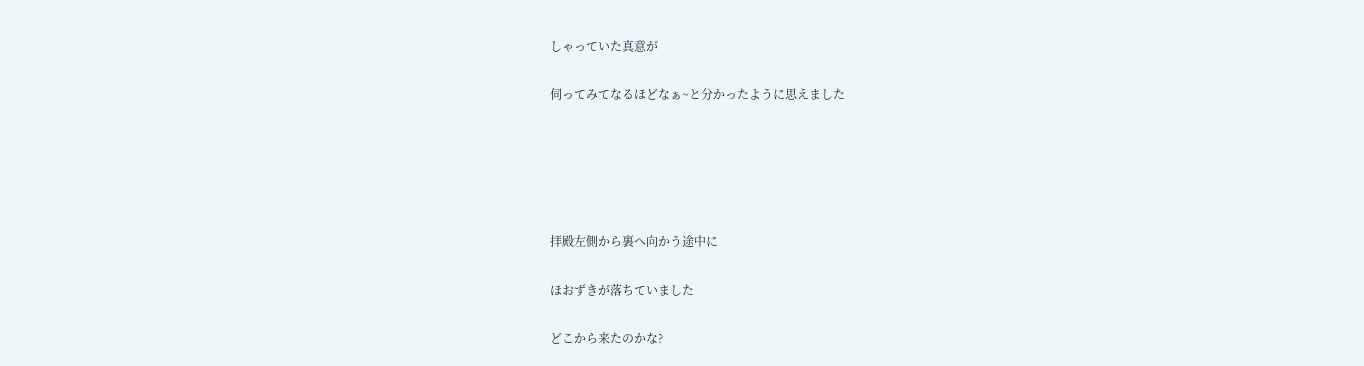しゃっていた真意が

伺ってみてなるほどなぁ~と分かったように思えました





拝殿左側から裏へ向かう途中に

ほおずきが落ちていました

どこから来たのかな?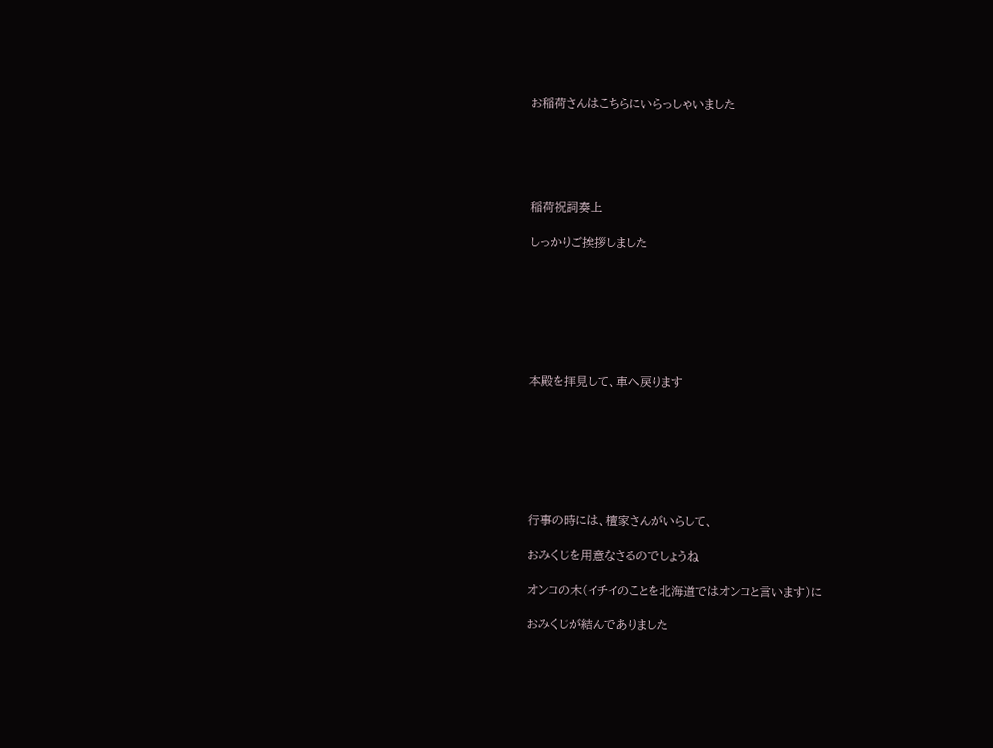お稲荷さんはこちらにいらっしゃいました





稲荷祝詞奏上

しっかりご挨拶しました







本殿を拝見して、車へ戻ります







行事の時には、檀家さんがいらして、

おみくじを用意なさるのでしょうね

オンコの木(イチイのことを北海道ではオンコと言います)に

おみくじが結んでありました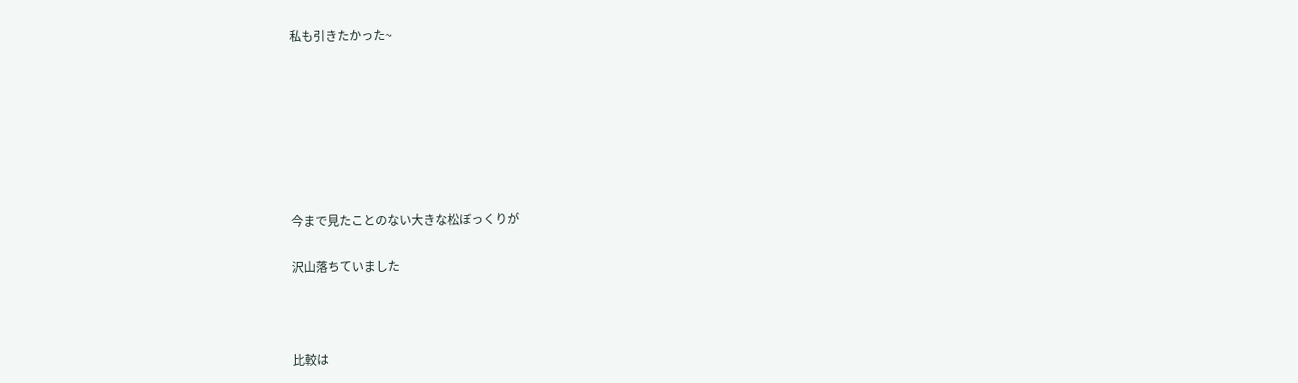私も引きたかった~







今まで見たことのない大きな松ぼっくりが

沢山落ちていました



比較は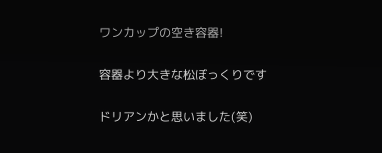ワンカップの空き容器!

容器より大きな松ぼっくりです

ドリアンかと思いました(笑)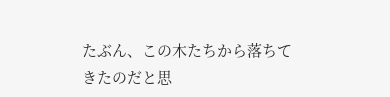たぶん、この木たちから落ちてきたのだと思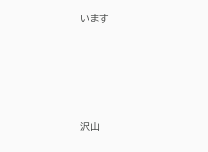います





沢山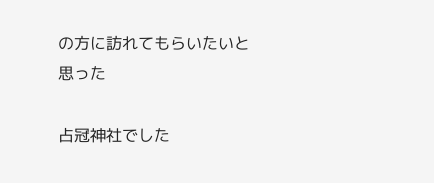の方に訪れてもらいたいと思った

占冠神社でした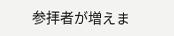参拝者が増えま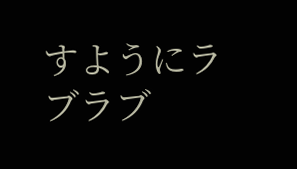すようにラブラブ